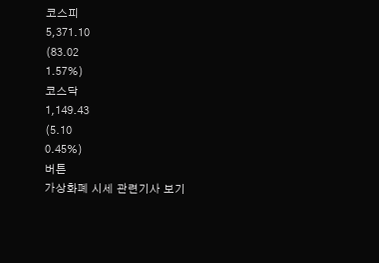코스피
5,371.10
(83.02
1.57%)
코스닥
1,149.43
(5.10
0.45%)
버튼
가상화폐 시세 관련기사 보기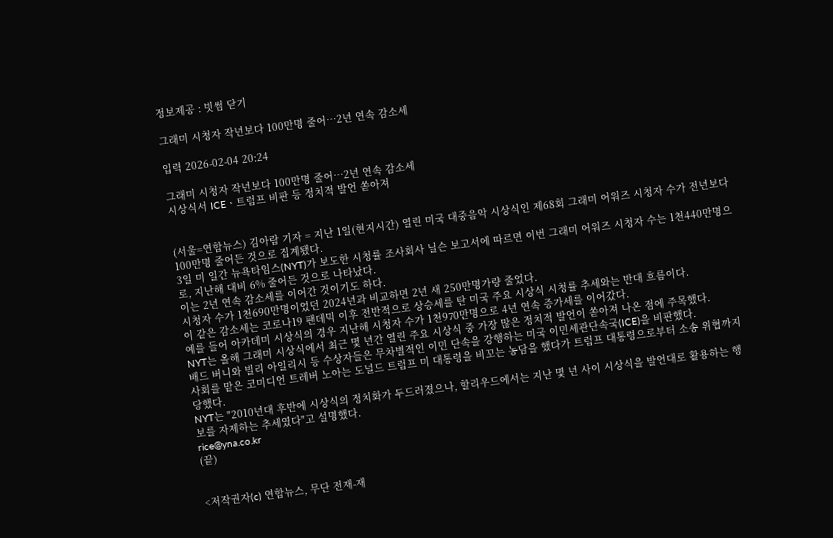정보제공 : 빗썸 닫기

그래미 시청자 작년보다 100만명 줄어…2년 연속 감소세

입력 2026-02-04 20:24

그래미 시청자 작년보다 100만명 줄어…2년 연속 감소세
시상식서 ICEㆍ트럼프 비판 등 정치적 발언 쏟아져


(서울=연합뉴스) 김아람 기자 = 지난 1일(현지시간) 열린 미국 대중음악 시상식인 제68회 그래미 어워즈 시청자 수가 전년보다 100만명 줄어든 것으로 집계됐다.
3일 미 일간 뉴욕타임스(NYT)가 보도한 시청률 조사회사 닐슨 보고서에 따르면 이번 그래미 어워즈 시청자 수는 1천440만명으로, 지난해 대비 6% 줄어든 것으로 나타났다.
이는 2년 연속 감소세를 이어간 것이기도 하다.
시청자 수가 1천690만명이었던 2024년과 비교하면 2년 새 250만명가량 줄었다.
이 같은 감소세는 코로나19 팬데믹 이후 전반적으로 상승세를 탄 미국 주요 시상식 시청률 추세와는 반대 흐름이다.
예를 들어 아카데미 시상식의 경우 지난해 시청자 수가 1천970만명으로 4년 연속 증가세를 이어갔다.
NYT는 올해 그래미 시상식에서 최근 몇 년간 열린 주요 시상식 중 가장 많은 정치적 발언이 쏟아져 나온 점에 주목했다.
배드 버니와 빌리 아일리시 등 수상자들은 무차별적인 이민 단속을 강행하는 미국 이민세관단속국(ICE)을 비판했다.
사회를 맡은 코미디언 트레버 노아는 도널드 트럼프 미 대통령을 비꼬는 농담을 했다가 트럼프 대통령으로부터 소송 위협까지 당했다.
NYT는 "2010년대 후반에 시상식의 정치화가 두드러졌으나, 할리우드에서는 지난 몇 년 사이 시상식을 발언대로 활용하는 행보를 자제하는 추세였다"고 설명했다.
rice@yna.co.kr
(끝)


<저작권자(c) 연합뉴스, 무단 전재-재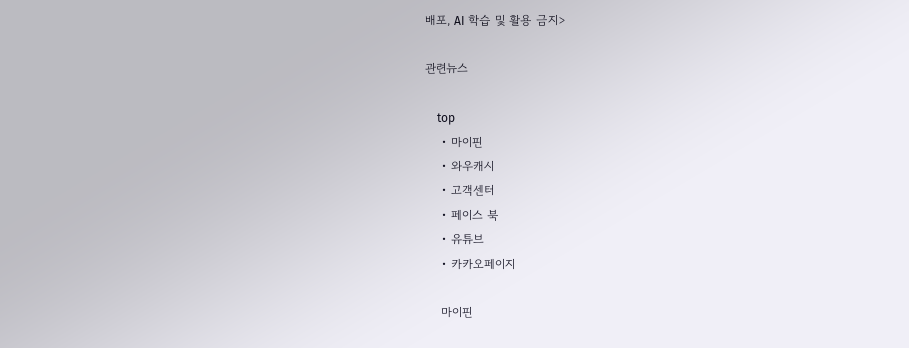배포, AI 학습 및 활용 금지>

관련뉴스

    top
    • 마이핀
    • 와우캐시
    • 고객센터
    • 페이스 북
    • 유튜브
    • 카카오페이지

    마이핀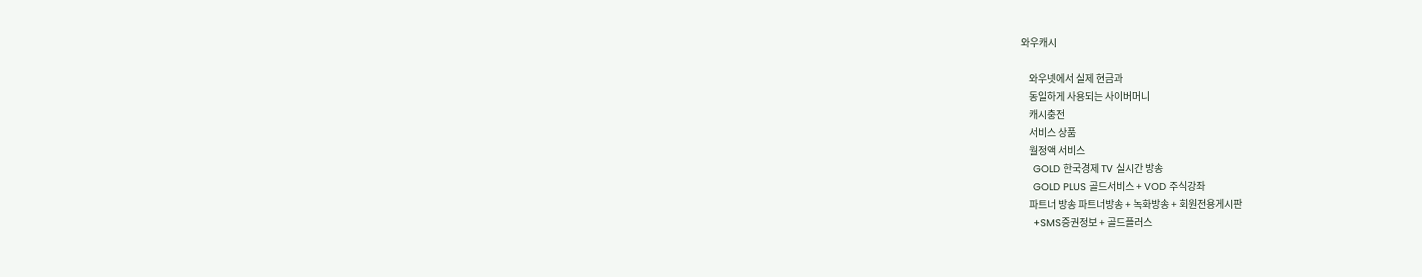와우캐시

    와우넷에서 실제 현금과
    동일하게 사용되는 사이버머니
    캐시충전
    서비스 상품
    월정액 서비스
    GOLD 한국경제 TV 실시간 방송
    GOLD PLUS 골드서비스 + VOD 주식강좌
    파트너 방송 파트너방송 + 녹화방송 + 회원전용게시판
    +SMS증권정보 + 골드플러스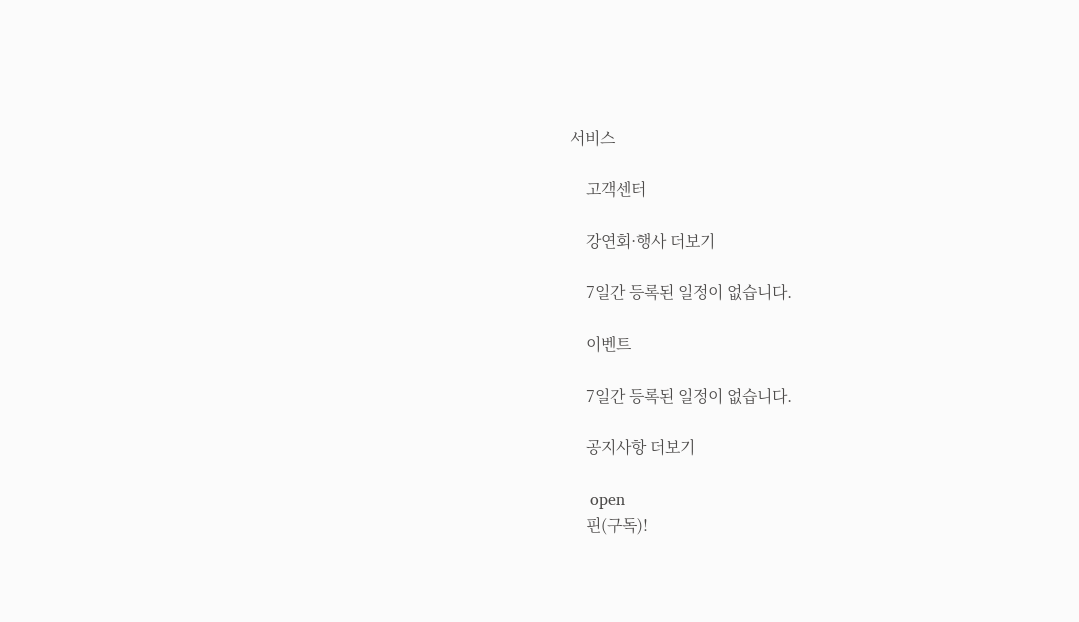서비스

    고객센터

    강연회·행사 더보기

    7일간 등록된 일정이 없습니다.

    이벤트

    7일간 등록된 일정이 없습니다.

    공지사항 더보기

    open
    핀(구독)!